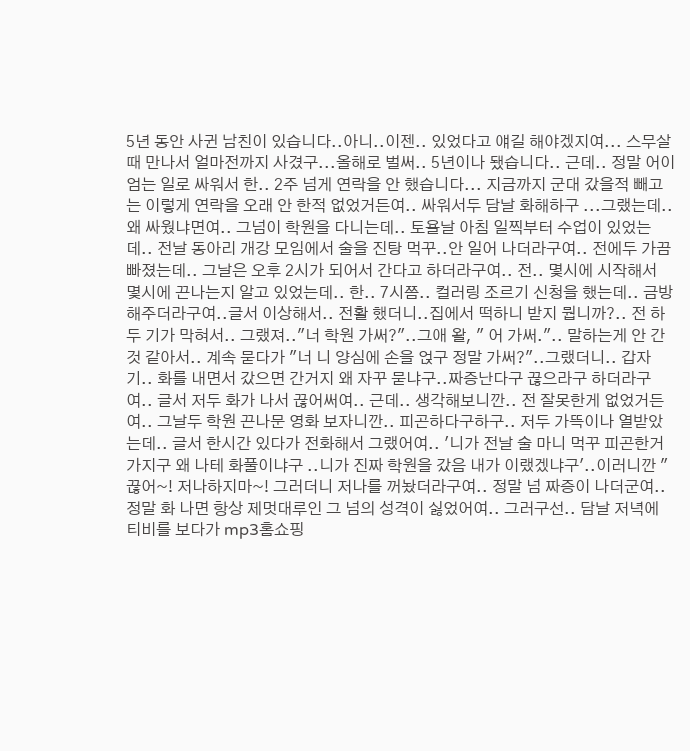5년 동안 사귄 남친이 있습니다..아니..이젠.. 있었다고 얘길 해야겠지여... 스무살 때 만나서 얼마전까지 사겼구...올해로 벌써.. 5년이나 됐습니다.. 근데.. 정말 어이엄는 일로 싸워서 한.. 2주 넘게 연락을 안 했습니다... 지금까지 군대 갔을적 빼고는 이렇게 연락을 오래 안 한적 없었거든여.. 싸워서두 담날 화해하구 ...그랬는데..왜 싸웠냐면여.. 그넘이 학원을 다니는데.. 토욜날 아침 일찍부터 수업이 있었는데.. 전날 동아리 개강 모임에서 술을 진탕 먹꾸..안 일어 나더라구여.. 전에두 가끔 빠졌는데.. 그날은 오후 2시가 되어서 간다고 하더라구여.. 전.. 몇시에 시작해서 몇시에 끈나는지 알고 있었는데.. 한.. 7시쯤.. 컬러링 조르기 신청을 했는데.. 금방 해주더라구여..글서 이상해서.. 전활 했더니..집에서 떡하니 받지 뭡니까?.. 전 하두 기가 막혀서.. 그랬져.."너 학원 가써?"..그애 왈, " 어 가써.".. 말하는게 안 간것 같아서.. 계속 묻다가 "너 니 양심에 손을 얹구 정말 가써?"..그랬더니.. 갑자기.. 화를 내면서 갔으면 간거지 왜 자꾸 묻냐구..짜증난다구 끊으라구 하더라구여.. 글서 저두 화가 나서 끊어써여.. 근데.. 생각해보니깐.. 전 잘못한게 없었거든여.. 그날두 학원 끈나문 영화 보자니깐.. 피곤하다구하구.. 저두 가뜩이나 열받았는데.. 글서 한시간 있다가 전화해서 그랬어여.. '니가 전날 술 마니 먹꾸 피곤한거 가지구 왜 나테 화풀이냐구 ..니가 진짜 학원을 갔음 내가 이랬겠냐구'..이러니깐 "끊어~! 저나하지마~! 그러더니 저나를 꺼놨더라구여.. 정말 넘 짜증이 나더군여..정말 화 나면 항상 제멋대루인 그 넘의 성격이 싫었어여.. 그러구선.. 담날 저녁에 티비를 보다가 mp3홈쇼핑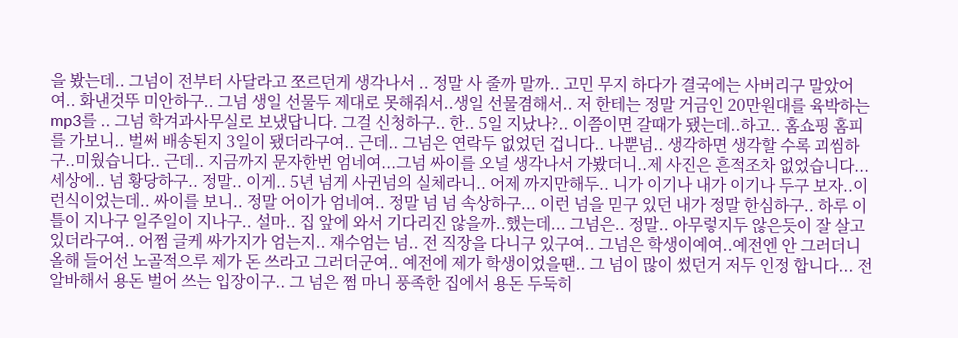을 봤는데.. 그넘이 전부터 사달라고 쪼르던게 생각나서 .. 정말 사 줄까 말까.. 고민 무지 하다가 결국에는 사버리구 말았어여.. 화낸것뚜 미안하구.. 그넘 생일 선물두 제대로 못해줘서..생일 선물겸해서.. 저 한테는 정말 거금인 20만원대를 육박하는 mp3를 .. 그넘 학겨과사무실로 보냈답니다. 그걸 신청하구.. 한.. 5일 지났나?.. 이쯤이면 갈때가 됐는데..하고.. 홈쇼핑 홈피를 가보니.. 벌써 배송된지 3일이 됐더라구여.. 근데.. 그넘은 연락두 없었던 겁니다.. 나뿐넘.. 생각하면 생각할 수록 괴씸하구..미웠습니다.. 근데.. 지금까지 문자한번 엄네여...그넘 싸이를 오널 생각나서 가봤더니..제 사진은 흔적조차 없었습니다...세상에.. 넘 황당하구.. 정말.. 이게.. 5년 넘게 사귄넘의 실체라니.. 어제 까지만해두.. 니가 이기나 내가 이기나 두구 보자..이런식이었는데.. 싸이를 보니.. 정말 어이가 엄네여.. 정말 넘 넘 속상하구... 이런 넘을 믿구 있던 내가 정말 한심하구.. 하루 이틀이 지나구 일주일이 지나구.. 설마.. 집 앞에 와서 기다리진 않을까..했는데... 그넘은.. 정말.. 아무렇지두 않은듯이 잘 살고 있더라구여.. 어쩜 글케 싸가지가 엄는지.. 재수엄는 넘.. 전 직장을 다니구 있구여.. 그넘은 학생이예여..예전엔 안 그러더니 올해 들어선 노골적으루 제가 돈 쓰라고 그러더군여.. 예전에 제가 학생이었을땐.. 그 넘이 많이 썼던거 저두 인정 합니다... 전 알바해서 용돈 벌어 쓰는 입장이구.. 그 넘은 쩜 마니 풍족한 집에서 용돈 두둑히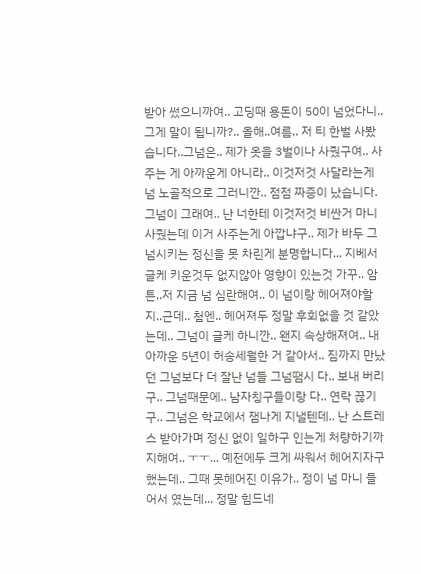받아 썼으니까여.. 고딩때 용돈이 50이 넘었다니.. 그게 말이 됩니까?.. 올해..여름.. 저 티 한벌 사봤습니다..그넘은.. 제가 옷을 3벌이나 사줬구여.. 사주는 게 아까운게 아니라.. 이것저것 사달라는게 넘 노골적으로 그러니깐.. 점점 짜증이 났습니다. 그넘이 그래여.. 난 너한테 이것저것 비싼거 마니 사줬는데 이거 사주는게 아깝냐구.. 제가 바두 그넘시키는 정신을 못 차린게 분명합니다... 지베서 글케 키운것두 없지않아 영향이 있는것 가꾸.. 암튼..저 지금 넘 심란해여.. 이 넘이랑 헤어져야할지..근데.. 첨엔.. 헤어져두 정말 후회없을 것 같았는데.. 그넘이 글케 하니깐.. 왠지 속상해져여.. 내 아까운 5년이 허송세월한 거 같아서.. 짐까지 만났던 그넘보다 더 잘난 넘들 그넘땜시 다.. 보내 버리구.. 그넘때문에.. 남자칭구들이랑 다.. 연락 끊기구.. 그넘은 학교에서 잼나게 지낼텐데.. 난 스트레스 받아가며 정신 없이 일하구 인는게 처량하기까지해여.. ㅜㅜ... 예전에두 크게 싸워서 헤어지자구 했는데.. 그때 못헤어진 이유가.. 정이 넘 마니 들어서 였는데... 정말 힘드네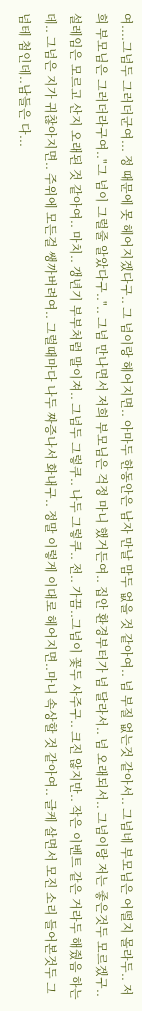여....그넘두 그러더군여... 정 때문에 못 헤어지겠다구.. 그 넘이랑 헤어지면.. 아마두 한동안은 남자 만날 맘두 없을 것 같아여.. 넘 부질 없는것 같아서.. 그넘네 부모님은 어떨지 몰라두.. 저희 부모님은 그러더라구여.."그 넘이 그럴줄 알았다구..".. 그넘 만나면서 저희 부모님은 걱정 마니 했거든여.. 집안 환경부터가 넘 달라서.. 넘 오래되서.. 그넘이랑 저는 좋은것두 모르겠구..설레임은 모르고 산지 오래된 것 같아여.. 마치.. 갱년기 부부처럼 말이져.. 그넘두 그렇쿠.. 나두 그렇쿠.. 전.. 가끔..그넘이 꽃두 사주구.. 크진 않지만.. 작은 이벤트 같은 거라두 해줬음 하는데.. 그넘은 지가 귀찮아지면.. 주위에 모든걸 쌩까버려여.. 그럴때마다 나두 짜증나서 화내구.. 정말 이렇게 이대로 헤어지면..마니 속상할 것 같아여.. 글케 살면서 모진 소리 들어본것두 그넘테 첨인데..남들은 다...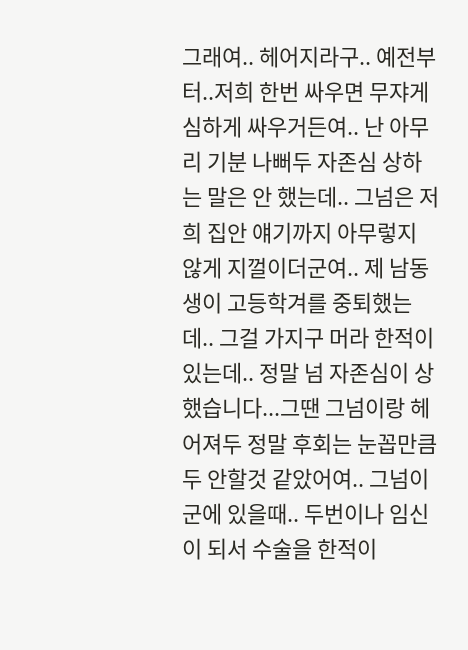그래여.. 헤어지라구.. 예전부터..저희 한번 싸우면 무쟈게 심하게 싸우거든여.. 난 아무리 기분 나뻐두 자존심 상하는 말은 안 했는데.. 그넘은 저희 집안 얘기까지 아무렇지 않게 지껄이더군여.. 제 남동생이 고등학겨를 중퇴했는데.. 그걸 가지구 머라 한적이 있는데.. 정말 넘 자존심이 상했습니다...그땐 그넘이랑 헤어져두 정말 후회는 눈꼽만큼두 안할것 같았어여.. 그넘이 군에 있을때.. 두번이나 임신이 되서 수술을 한적이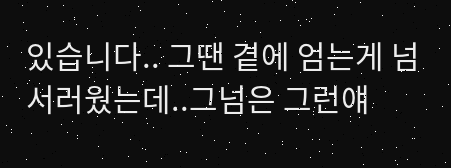있습니다.. 그땐 곁에 엄는게 넘 서러웠는데..그넘은 그런얘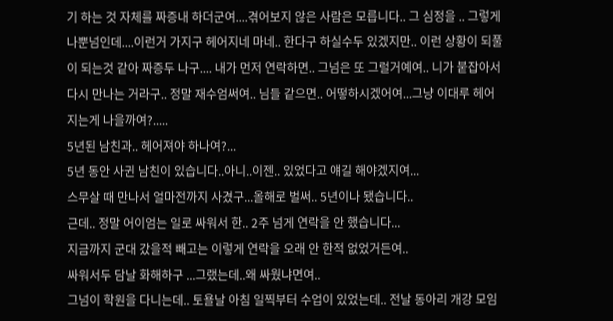기 하는 것 자체를 짜증내 하더군여....겪어보지 않은 사람은 모릅니다.. 그 심정을 .. 그렇게 나뿐넘인데....이런거 가지구 헤어지네 마네.. 한다구 하실수두 있겠지만.. 이런 상황이 되풀이 되는것 같아 짜증두 나구.... 내가 먼저 연락하면.. 그넘은 또 그럴거예여.. 니가 붙잡아서 다시 만나는 거라구.. 정말 재수엄써여.. 님들 같으면.. 어떻하시겠어여...그냥 이대루 헤어지는게 나을까여?.....
5년된 남친과.. 헤어져야 하나여?...
5년 동안 사귄 남친이 있습니다..아니..이젠.. 있었다고 얘길 해야겠지여...
스무살 때 만나서 얼마전까지 사겼구...올해로 벌써.. 5년이나 됐습니다..
근데.. 정말 어이엄는 일로 싸워서 한.. 2주 넘게 연락을 안 했습니다...
지금까지 군대 갔을적 빼고는 이렇게 연락을 오래 안 한적 없었거든여..
싸워서두 담날 화해하구 ...그랬는데..왜 싸웠냐면여..
그넘이 학원을 다니는데.. 토욜날 아침 일찍부터 수업이 있었는데.. 전날 동아리 개강 모임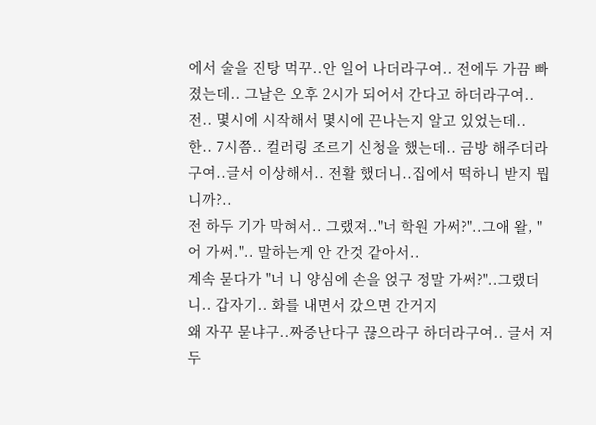에서 술을 진탕 먹꾸..안 일어 나더라구여.. 전에두 가끔 빠졌는데.. 그날은 오후 2시가 되어서 간다고 하더라구여..
전.. 몇시에 시작해서 몇시에 끈나는지 알고 있었는데..
한.. 7시쯤.. 컬러링 조르기 신청을 했는데.. 금방 해주더라구여..글서 이상해서.. 전활 했더니..집에서 떡하니 받지 뭡니까?..
전 하두 기가 막혀서.. 그랬져.."너 학원 가써?"..그애 왈, " 어 가써.".. 말하는게 안 간것 같아서..
계속 묻다가 "너 니 양심에 손을 얹구 정말 가써?"..그랬더니.. 갑자기.. 화를 내면서 갔으면 간거지
왜 자꾸 묻냐구..짜증난다구 끊으라구 하더라구여.. 글서 저두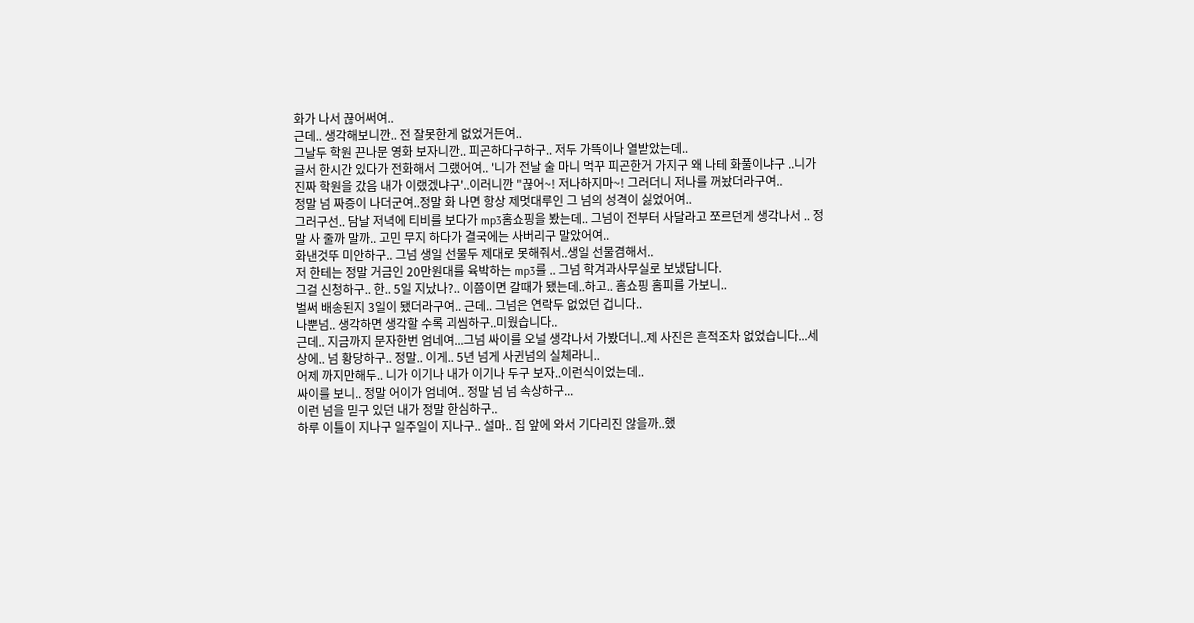화가 나서 끊어써여..
근데.. 생각해보니깐.. 전 잘못한게 없었거든여..
그날두 학원 끈나문 영화 보자니깐.. 피곤하다구하구.. 저두 가뜩이나 열받았는데..
글서 한시간 있다가 전화해서 그랬어여.. '니가 전날 술 마니 먹꾸 피곤한거 가지구 왜 나테 화풀이냐구 ..니가 진짜 학원을 갔음 내가 이랬겠냐구'..이러니깐 "끊어~! 저나하지마~! 그러더니 저나를 꺼놨더라구여..
정말 넘 짜증이 나더군여..정말 화 나면 항상 제멋대루인 그 넘의 성격이 싫었어여..
그러구선.. 담날 저녁에 티비를 보다가 mp3홈쇼핑을 봤는데.. 그넘이 전부터 사달라고 쪼르던게 생각나서 .. 정말 사 줄까 말까.. 고민 무지 하다가 결국에는 사버리구 말았어여..
화낸것뚜 미안하구.. 그넘 생일 선물두 제대로 못해줘서..생일 선물겸해서..
저 한테는 정말 거금인 20만원대를 육박하는 mp3를 .. 그넘 학겨과사무실로 보냈답니다.
그걸 신청하구.. 한.. 5일 지났나?.. 이쯤이면 갈때가 됐는데..하고.. 홈쇼핑 홈피를 가보니..
벌써 배송된지 3일이 됐더라구여.. 근데.. 그넘은 연락두 없었던 겁니다..
나뿐넘.. 생각하면 생각할 수록 괴씸하구..미웠습니다..
근데.. 지금까지 문자한번 엄네여...그넘 싸이를 오널 생각나서 가봤더니..제 사진은 흔적조차 없었습니다...세상에.. 넘 황당하구.. 정말.. 이게.. 5년 넘게 사귄넘의 실체라니..
어제 까지만해두.. 니가 이기나 내가 이기나 두구 보자..이런식이었는데..
싸이를 보니.. 정말 어이가 엄네여.. 정말 넘 넘 속상하구...
이런 넘을 믿구 있던 내가 정말 한심하구..
하루 이틀이 지나구 일주일이 지나구.. 설마.. 집 앞에 와서 기다리진 않을까..했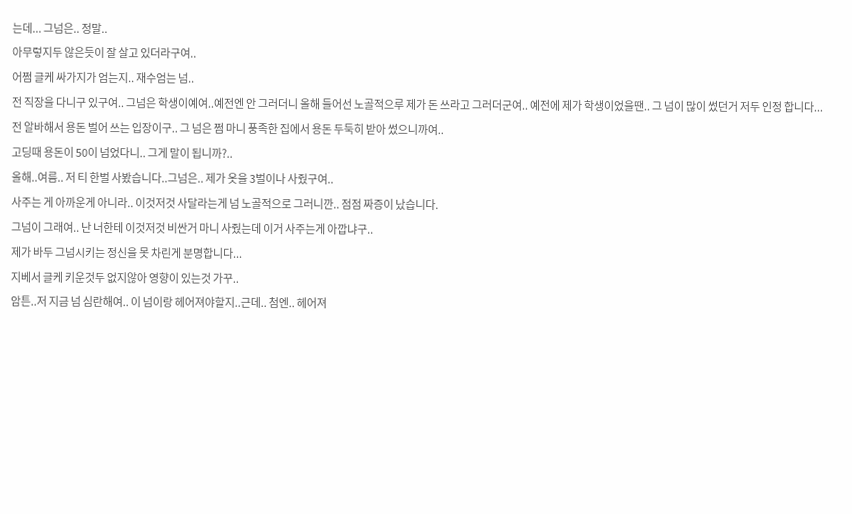는데... 그넘은.. 정말..
아무렇지두 않은듯이 잘 살고 있더라구여..
어쩜 글케 싸가지가 엄는지.. 재수엄는 넘..
전 직장을 다니구 있구여.. 그넘은 학생이예여..예전엔 안 그러더니 올해 들어선 노골적으루 제가 돈 쓰라고 그러더군여.. 예전에 제가 학생이었을땐.. 그 넘이 많이 썼던거 저두 인정 합니다...
전 알바해서 용돈 벌어 쓰는 입장이구.. 그 넘은 쩜 마니 풍족한 집에서 용돈 두둑히 받아 썼으니까여..
고딩때 용돈이 50이 넘었다니.. 그게 말이 됩니까?..
올해..여름.. 저 티 한벌 사봤습니다..그넘은.. 제가 옷을 3벌이나 사줬구여..
사주는 게 아까운게 아니라.. 이것저것 사달라는게 넘 노골적으로 그러니깐.. 점점 짜증이 났습니다.
그넘이 그래여.. 난 너한테 이것저것 비싼거 마니 사줬는데 이거 사주는게 아깝냐구..
제가 바두 그넘시키는 정신을 못 차린게 분명합니다...
지베서 글케 키운것두 없지않아 영향이 있는것 가꾸..
암튼..저 지금 넘 심란해여.. 이 넘이랑 헤어져야할지..근데.. 첨엔.. 헤어져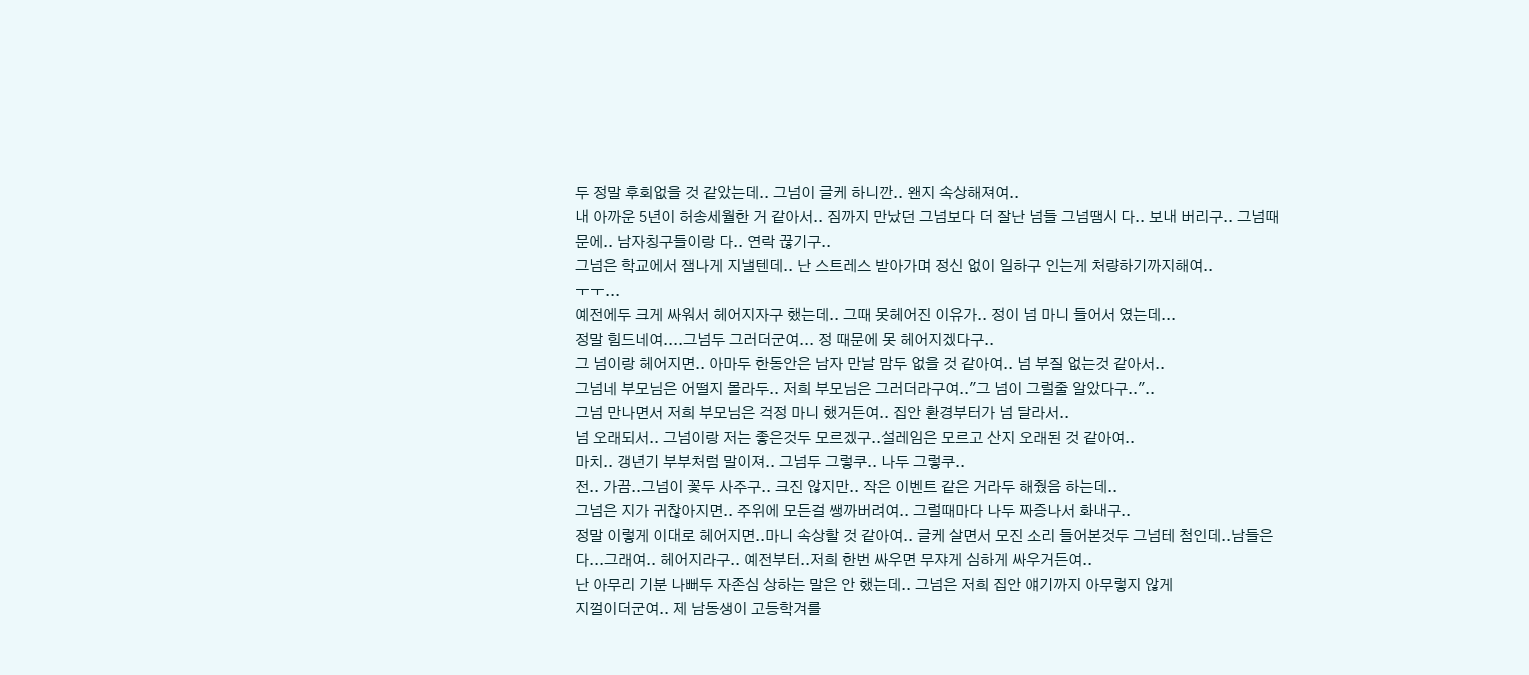두 정말 후회없을 것 같았는데.. 그넘이 글케 하니깐.. 왠지 속상해져여..
내 아까운 5년이 허송세월한 거 같아서.. 짐까지 만났던 그넘보다 더 잘난 넘들 그넘땜시 다.. 보내 버리구.. 그넘때문에.. 남자칭구들이랑 다.. 연락 끊기구..
그넘은 학교에서 잼나게 지낼텐데.. 난 스트레스 받아가며 정신 없이 일하구 인는게 처량하기까지해여..
ㅜㅜ...
예전에두 크게 싸워서 헤어지자구 했는데.. 그때 못헤어진 이유가.. 정이 넘 마니 들어서 였는데...
정말 힘드네여....그넘두 그러더군여... 정 때문에 못 헤어지겠다구..
그 넘이랑 헤어지면.. 아마두 한동안은 남자 만날 맘두 없을 것 같아여.. 넘 부질 없는것 같아서..
그넘네 부모님은 어떨지 몰라두.. 저희 부모님은 그러더라구여.."그 넘이 그럴줄 알았다구.."..
그넘 만나면서 저희 부모님은 걱정 마니 했거든여.. 집안 환경부터가 넘 달라서..
넘 오래되서.. 그넘이랑 저는 좋은것두 모르겠구..설레임은 모르고 산지 오래된 것 같아여..
마치.. 갱년기 부부처럼 말이져.. 그넘두 그렇쿠.. 나두 그렇쿠..
전.. 가끔..그넘이 꽃두 사주구.. 크진 않지만.. 작은 이벤트 같은 거라두 해줬음 하는데..
그넘은 지가 귀찮아지면.. 주위에 모든걸 쌩까버려여.. 그럴때마다 나두 짜증나서 화내구..
정말 이렇게 이대로 헤어지면..마니 속상할 것 같아여.. 글케 살면서 모진 소리 들어본것두 그넘테 첨인데..남들은 다...그래여.. 헤어지라구.. 예전부터..저희 한번 싸우면 무쟈게 심하게 싸우거든여..
난 아무리 기분 나뻐두 자존심 상하는 말은 안 했는데.. 그넘은 저희 집안 얘기까지 아무렇지 않게
지껄이더군여.. 제 남동생이 고등학겨를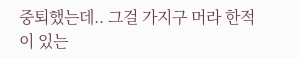중퇴했는데.. 그걸 가지구 머라 한적이 있는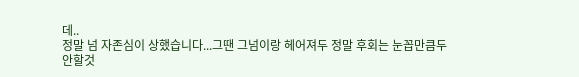데..
정말 넘 자존심이 상했습니다...그땐 그넘이랑 헤어져두 정말 후회는 눈꼽만큼두 안할것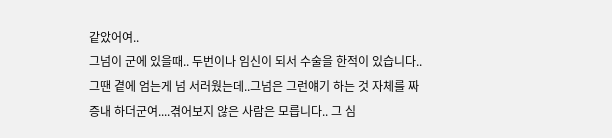같았어여..
그넘이 군에 있을때.. 두번이나 임신이 되서 수술을 한적이 있습니다.. 그땐 곁에 엄는게 넘 서러웠는데..그넘은 그런얘기 하는 것 자체를 짜증내 하더군여....겪어보지 않은 사람은 모릅니다.. 그 심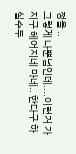정을 ..
그렇게 나뿐넘인데....이런거 가지구 헤어지네 마네.. 한다구 하실수두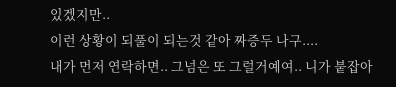있겠지만..
이런 상황이 되풀이 되는것 같아 짜증두 나구....
내가 먼저 연락하면.. 그넘은 또 그럴거예여.. 니가 붙잡아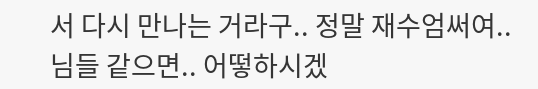서 다시 만나는 거라구.. 정말 재수엄써여..
님들 같으면.. 어떻하시겠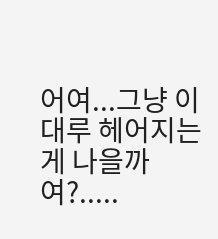어여...그냥 이대루 헤어지는게 나을까여?.....